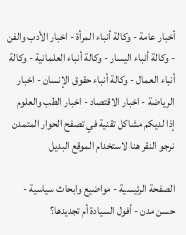أخبار عامة - وكالة أنباء المرأة - اخبار الأدب والفن - وكالة أنباء اليسار - وكالة أنباء العلمانية - وكالة أنباء العمال - وكالة أنباء حقوق الإنسان - اخبار الرياضة - اخبار الاقتصاد - اخبار الطب والعلوم
إذا لديكم مشاكل تقنية في تصفح الحوار المتمدن نرجو النقر هنا لاستخدام الموقع البديل

الصفحة الرئيسية - مواضيع وابحاث سياسية - حسن مدن - أفول السيادة أم تجديدها؟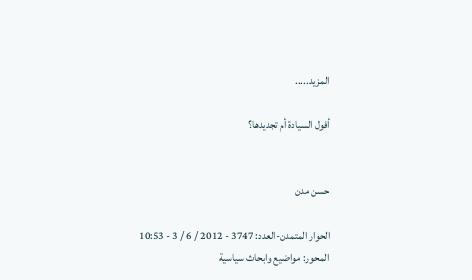المزيد.....

أفول السيادة أم تجديدها؟


حسن مدن

الحوار المتمدن-العدد: 3747 - 2012 / 6 / 3 - 10:53
المحور: مواضيع وابحاث سياسية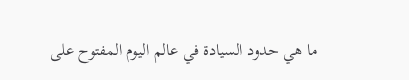ما هي حدود السيادة في عالم اليوم المفتوح على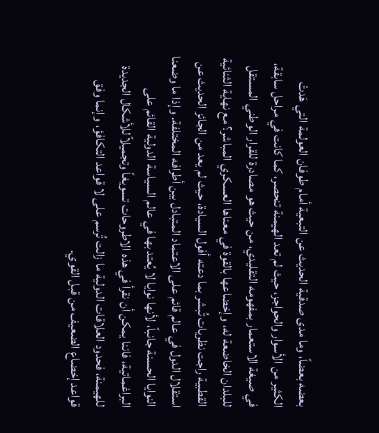بعضه بعضاً، وما مدى صدقية الحديث عن التبعية أمام طوفان العولمة التي هَدتْ الكثير من الأسوار والحواجز، حيث لم تعد الهيمنة تنحصر، كما كانت في مراحل سابقة، في صيغة الاستعمار بمفهومه التقليدي، من حيث هو مصادرة للقرار الوطني المستقل للبلدان الخاضعة له، وإخضاعها بالقوة في معناها العسكري المباشر؟ مع نهاية الثنائية القطبية راجت نظريات تُبشر بما دعته أفول السيادة، حيث لم يعد من الجائز الحديث عن استقلال الدول في عالم قائم على الاعتماد المتبادل بين أطرافه المختلفة. وإذا ما وضعنا النوايا الحسنة جانباً، لأنها نوايا لا يُعتد بها في عالم السياسة الدولية القائم على البراغماتية، فاننا يمكن أن نقرأ في هذه الاطروحات تسويغاً وتجميلاً للأشكال الجديدة للهيمنة، فحدود العلاقات الدولية ما زالت تُرسم على لا قواعد التكافؤ، وإنما وفق قواعد إخضاع الضعيف من قبل القوي.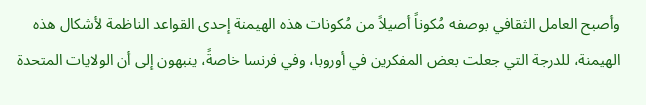وأصبح العامل الثقافي بوصفه مُكوناً أصيلاً من مُكونات هذه الهيمنة إحدى القواعد الناظمة لأشكال هذه الهيمنة، للدرجة التي جعلت بعض المفكرين في أوروبا، وفي فرنسا خاصةً، ينبهون إلى أن الولايات المتحدة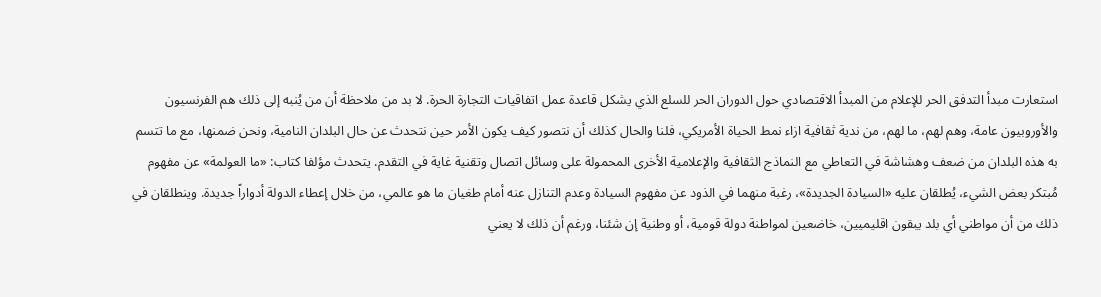استعارت مبدأ التدفق الحر للإعلام من المبدأ الاقتصادي حول الدوران الحر للسلع الذي يشكل قاعدة عمل اتفاقيات التجارة الحرة. لا بد من ملاحظة أن من يُنبه إلى ذلك هم الفرنسيون والأوروبيون عامة، وهم لهم، ما لهم، من ندية ثقافية ازاء نمط الحياة الأمريكي، فلنا والحال كذلك أن نتصور كيف يكون الأمر حين نتحدث عن حال البلدان النامية، ونحن ضمنها، مع ما تتسم به هذه البلدان من ضعف وهشاشة في التعاطي مع النماذج الثقافية والإعلامية الأخرى المحمولة على وسائل اتصال وتقنية غاية في التقدم. يتحدث مؤلفا كتاب: «ما العولمة» عن مفهوم مُبتكر بعض الشيء، يُطلقان عليه «السيادة الجديدة»، رغبة منهما في الذود عن مفهوم السيادة وعدم التنازل عنه أمام طغيان ما هو عالمي، من خلال إعطاء الدولة أدواراً جديدة. وينطلقان في ذلك من أن مواطني أي بلد يبقون اقليميين، خاضعين لمواطنة دولة قومية، أو وطنية إن شئنا، ورغم أن ذلك لا يعني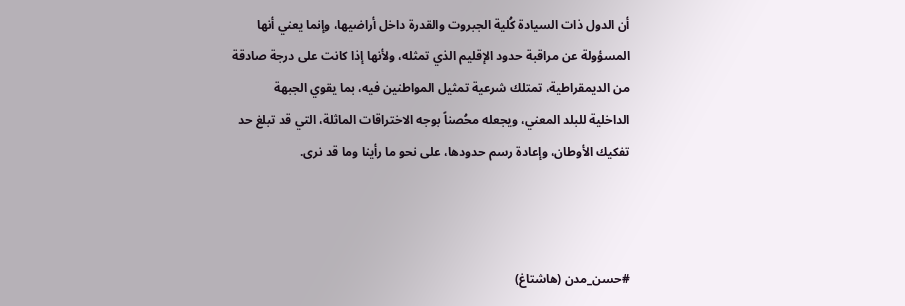أن الدول ذات السيادة كُلية الجبروت والقدرة داخل أراضيها، وإنما يعني أنها المسؤولة عن مراقبة حدود الإقليم الذي تمثله، ولأنها إذا كانت على درجة صادقة من الديمقراطية، تمتلك شرعية تمثيل المواطنين فيه، بما يقوي الجبهة الداخلية للبلد المعني، ويجعله محُصناً بوجه الاختراقات الماثلة، التي قد تبلغ حد تفكيك الأوطان، وإعادة رسم حدودها، على نحو ما رأينا وما قد نرى.



#حسن_مدن (هاشتاغ)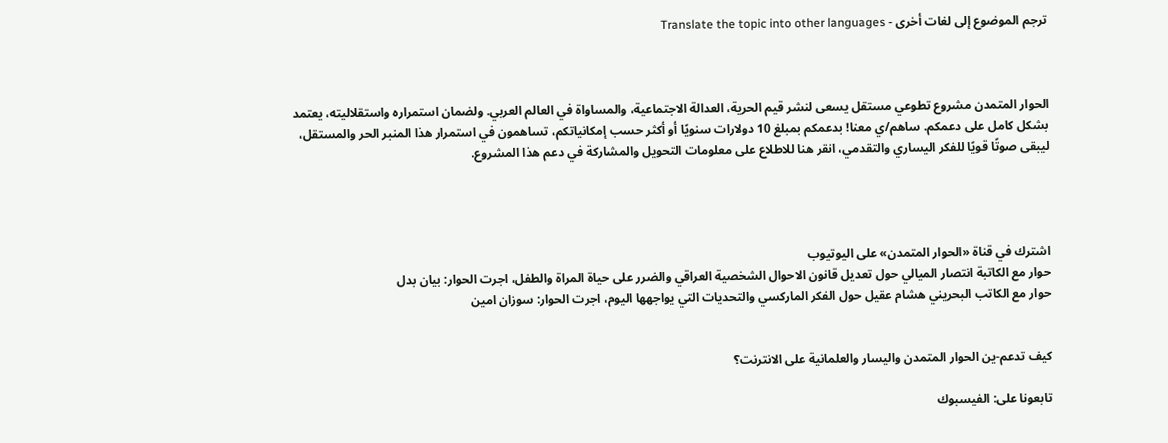ترجم الموضوع إلى لغات أخرى - Translate the topic into other languages



الحوار المتمدن مشروع تطوعي مستقل يسعى لنشر قيم الحرية، العدالة الاجتماعية، والمساواة في العالم العربي. ولضمان استمراره واستقلاليته، يعتمد بشكل كامل على دعمكم. ساهم/ي معنا! بدعمكم بمبلغ 10 دولارات سنويًا أو أكثر حسب إمكانياتكم، تساهمون في استمرار هذا المنبر الحر والمستقل، ليبقى صوتًا قويًا للفكر اليساري والتقدمي، انقر هنا للاطلاع على معلومات التحويل والمشاركة في دعم هذا المشروع.




اشترك في قناة «الحوار المتمدن» على اليوتيوب
حوار مع الكاتبة انتصار الميالي حول تعديل قانون الاحوال الشخصية العراقي والضرر على حياة المراة والطفل، اجرت الحوار: بيان بدل
حوار مع الكاتب البحريني هشام عقيل حول الفكر الماركسي والتحديات التي يواجهها اليوم، اجرت الحوار: سوزان امين


كيف تدعم-ين الحوار المتمدن واليسار والعلمانية على الانترنت؟

تابعونا على: الفيسبوك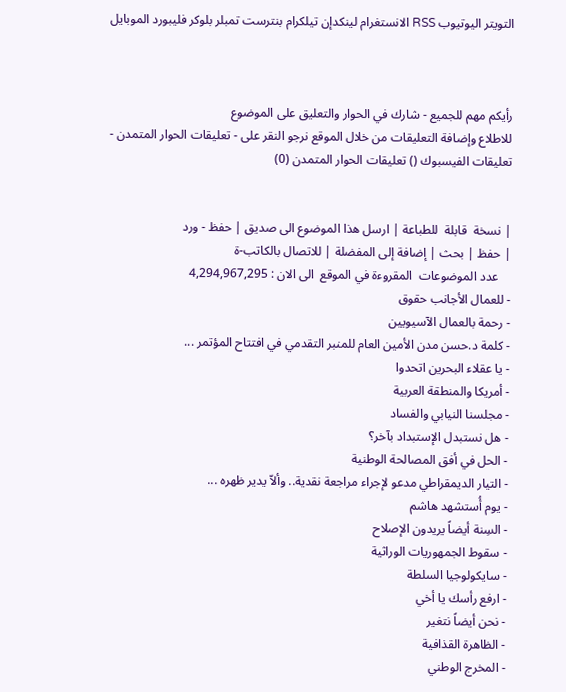التويتر اليوتيوب RSS الانستغرام لينكدإن تيلكرام بنترست تمبلر بلوكر فليبورد الموبايل



رأيكم مهم للجميع - شارك في الحوار والتعليق على الموضوع
للاطلاع وإضافة التعليقات من خلال الموقع نرجو النقر على - تعليقات الحوار المتمدن -
تعليقات الفيسبوك () تعليقات الحوار المتمدن (0)


| نسخة  قابلة  للطباعة | ارسل هذا الموضوع الى صديق | حفظ - ورد
| حفظ | بحث | إضافة إلى المفضلة | للاتصال بالكاتب-ة
    عدد الموضوعات  المقروءة في الموقع  الى الان : 4,294,967,295
- للعمال الأجانب حقوق
- رحمة بالعمال الآسيويين
- كلمة د.حسن مدن الأمين العام للمنبر التقدمي في افتتاح المؤتمر ...
- يا عقلاء البحرين اتحدوا
- أمريكا والمنطقة العربية
- مجلسنا النيابي والفساد
- هل نستبدل الإستبداد بآخر؟
- الحل في أفق المصالحة الوطنية
- التيار الديمقراطي مدعو لإجراء مراجعة نقدية.. وألاّ يدير ظهره ...
- يوم أُستشهد هاشم
- السِنة أيضاً يريدون الإصلاح
- سقوط الجمهوريات الوراثية
- سايكولوجيا السلطة
- ارفع رأسك يا أخي
- نحن أيضاً نتغير
- الظاهرة القذافية
- المخرج الوطني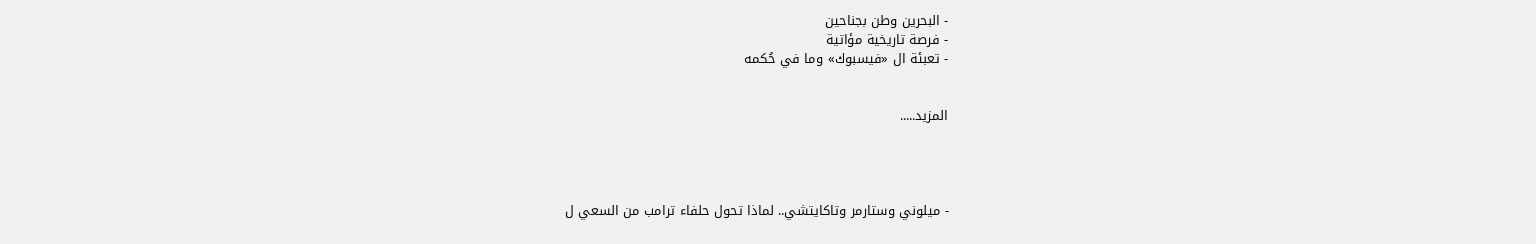- البحرين وطن بجناحين
- فرصة تاريخية مؤاتية
- تعبئة ال «فيسبوك» وما في حُكمه


المزيد.....




- ميلوني وستارمر وتاكايتشي.. لماذا تحول حلفاء ترامب من السعي ل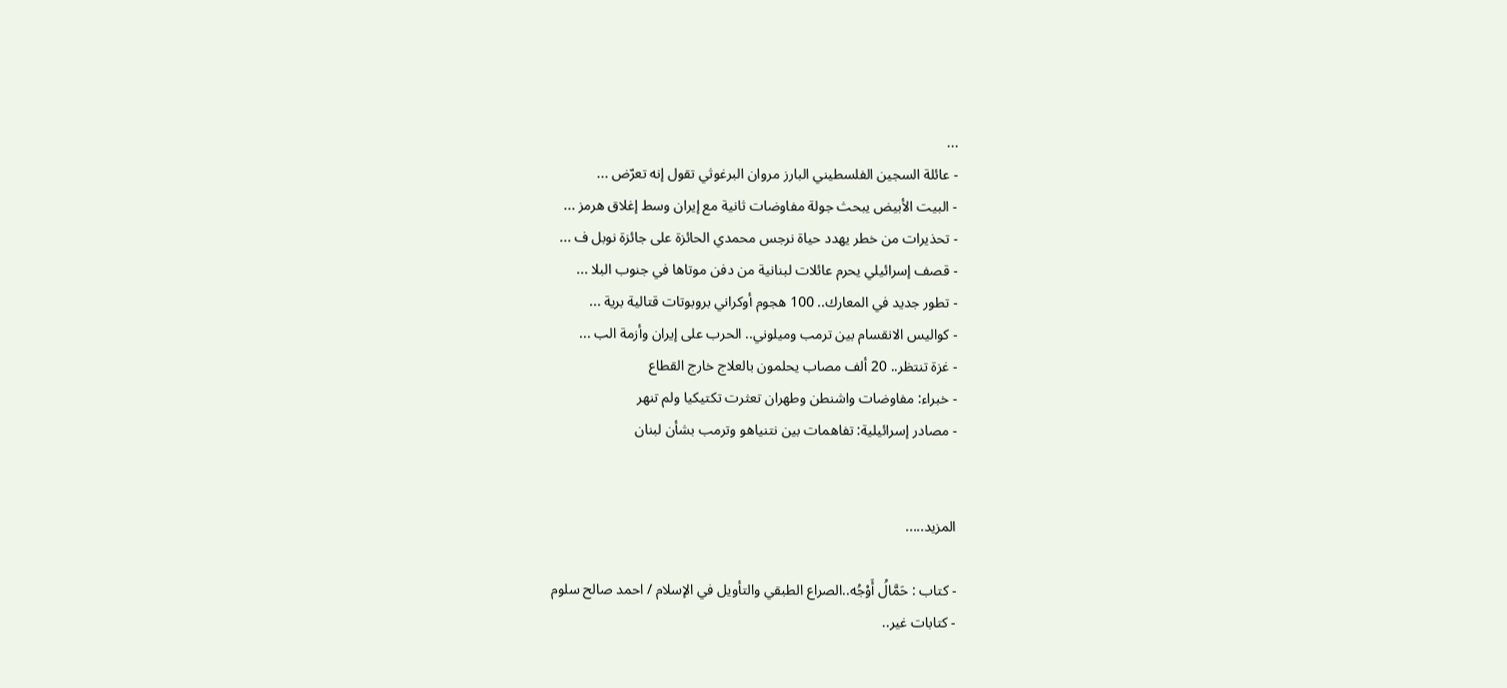...
- عائلة السجين الفلسطيني البارز مروان البرغوثي تقول إنه تعرّض ...
- البيت الأبيض يبحث جولة مفاوضات ثانية مع إيران وسط إغلاق هرمز ...
- تحذيرات من خطر يهدد حياة نرجس محمدي الحائزة على جائزة نوبل ف ...
- قصف إسرائيلي يحرم عائلات لبنانية من دفن موتاها في جنوب البلا ...
- تطور جديد في المعارك.. 100 هجوم أوكراني بروبوتات قتالية برية ...
- كواليس الانقسام بين ترمب وميلوني.. الحرب على إيران وأزمة الب ...
- غزة تنتظر.. 20 ألف مصاب يحلمون بالعلاج خارج القطاع
- خبراء: مفاوضات واشنطن وطهران تعثرت تكتيكيا ولم تنهر
- مصادر إسرائيلية: تفاهمات بين نتنياهو وترمب بشأن لبنان


المزيد.....

- كتاب : حَمَّالُ أَوْجُه..الصراع الطبقي والتأويل في الإسلام / احمد صالح سلوم
- كتابات غير..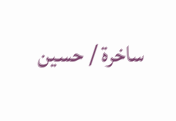ساخرة / حسين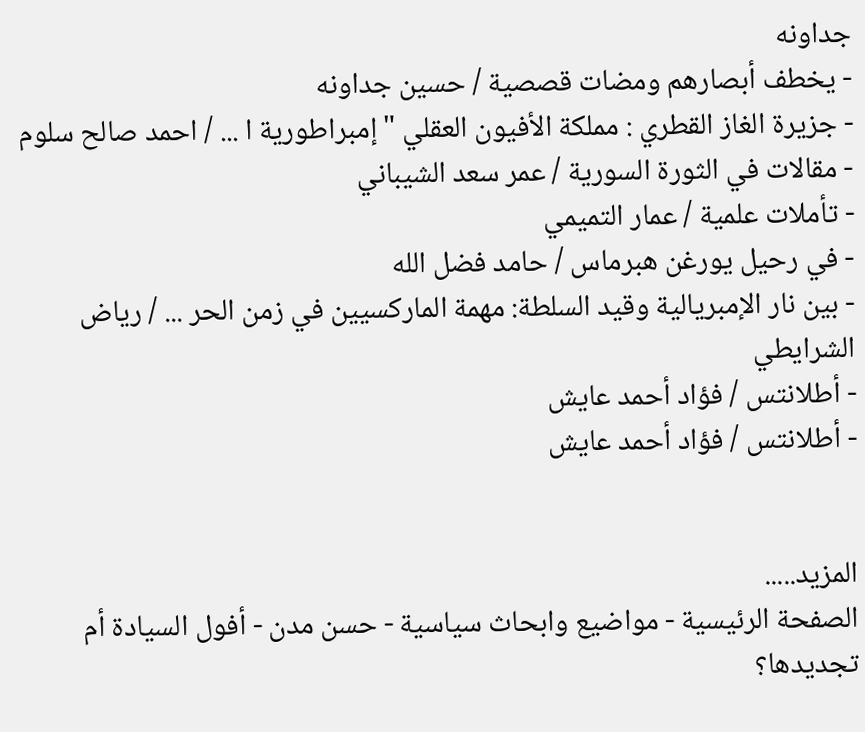جداونه
- يخطف أبصارهم ومضات قصصية / حسين جداونه
- جزيرة الغاز القطري : مملكة الأفيون العقلي " إمبراطورية ا ... / احمد صالح سلوم
- مقالات في الثورة السورية / عمر سعد الشيباني
- تأملات علمية / عمار التميمي
- في رحيل يورغن هبرماس / حامد فضل الله
- بين نار الإمبريالية وقيد السلطة: مهمة الماركسيين في زمن الحر ... / رياض الشرايطي
- أطلانتس / فؤاد أحمد عايش
- أطلانتس / فؤاد أحمد عايش


المزيد.....
الصفحة الرئيسية - مواضيع وابحاث سياسية - حسن مدن - أفول السيادة أم تجديدها؟